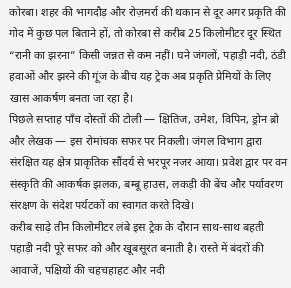कोरबा। शहर की भागदौड़ और रोज़मर्रा की थकान से दूर अगर प्रकृति की गोद में कुछ पल बिताने हों, तो कोरबा से करीब 25 किलोमीटर दूर स्थित “रानी का झरना” किसी जन्नत से कम नहीं। घने जंगलों, पहाड़ी नदी, ठंडी हवाओं और झरने की गूंज के बीच यह ट्रेक अब प्रकृति प्रेमियों के लिए खास आकर्षण बनता जा रहा है।
पिछले सप्ताह पाँच दोस्तों की टोली — क्षितिज, उमेश, विपिन, ड्रोन ब्रो और लेखक — इस रोमांचक सफर पर निकली। जंगल विभाग द्वारा संरक्षित यह क्षेत्र प्राकृतिक सौंदर्य से भरपूर नजर आया। प्रवेश द्वार पर वन संस्कृति की आकर्षक झलक, बम्बू हाउस, लकड़ी की बेंच और पर्यावरण संरक्षण के संदेश पर्यटकों का स्वागत करते दिखे।
करीब साढ़े तीन किलोमीटर लंबे इस ट्रेक के दौरान साथ-साथ बहती पहाड़ी नदी पूरे सफर को और खूबसूरत बनाती है। रास्ते में बंदरों की आवाजें, पक्षियों की चहचहाहट और नदी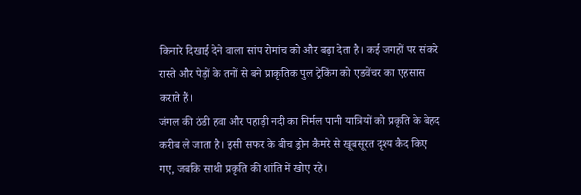किनारे दिखाई देने वाला सांप रोमांच को और बढ़ा देता है। कई जगहों पर संकरे रास्ते और पेड़ों के तनों से बने प्राकृतिक पुल ट्रेकिंग को एडवेंचर का एहसास कराते हैं।
जंगल की ठंडी हवा और पहाड़ी नदी का निर्मल पानी यात्रियों को प्रकृति के बेहद करीब ले जाता है। इसी सफर के बीच ड्रोन कैमरे से खूबसूरत दृश्य कैद किए गए, जबकि साथी प्रकृति की शांति में खोए रहे।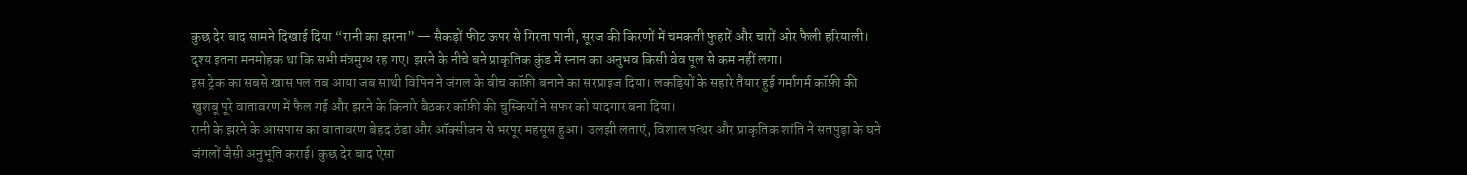कुछ देर बाद सामने दिखाई दिया “रानी का झरना” — सैकड़ों फीट ऊपर से गिरता पानी, सूरज की किरणों में चमकती फुहारें और चारों ओर फैली हरियाली। दृश्य इतना मनमोहक था कि सभी मंत्रमुग्ध रह गए। झरने के नीचे बने प्राकृतिक कुंड में स्नान का अनुभव किसी वेव पूल से कम नहीं लगा।
इस ट्रेक का सबसे खास पल तब आया जब साथी विपिन ने जंगल के बीच कॉफ़ी बनाने का सरप्राइज दिया। लकड़ियों के सहारे तैयार हुई गर्मागर्म कॉफ़ी की खुशबू पूरे वातावरण में फैल गई और झरने के किनारे बैठकर कॉफ़ी की चुस्कियों ने सफर को यादगार बना दिया।
रानी के झरने के आसपास का वातावरण बेहद ठंडा और ऑक्सीजन से भरपूर महसूस हुआ। उलझी लताएं, विशाल पत्थर और प्राकृतिक शांति ने सतपुड़ा के घने जंगलों जैसी अनुभूति कराई। कुछ देर बाद ऐसा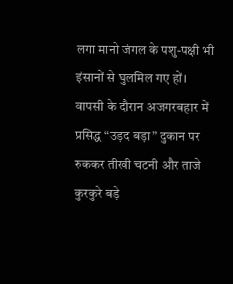लगा मानो जंगल के पशु-पक्षी भी इंसानों से घुलमिल गए हों।
वापसी के दौरान अजगरबहार में प्रसिद्ध “उड़द बड़ा” दुकान पर रुककर तीखी चटनी और ताजे कुरकुरे बड़े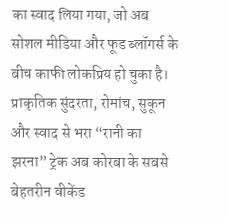का स्वाद लिया गया, जो अब सोशल मीडिया और फूड ब्लॉगर्स के बीच काफी लोकप्रिय हो चुका है।
प्राकृतिक सुंदरता, रोमांच, सुकून और स्वाद से भरा “रानी का झरना” ट्रेक अब कोरबा के सबसे बेहतरीन वीकेंड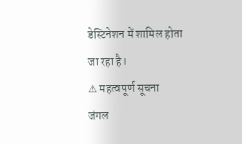डेस्टिनेशन में शामिल होता जा रहा है।
⚠ महत्वपूर्ण सूचना
जंगल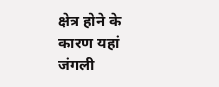क्षेत्र होने के कारण यहां जंगली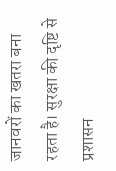जानवरों का खतरा बना रहता है। सुरक्षा की दृष्टि से प्रशासन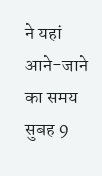ने यहां आने-जाने का समय सुबह 9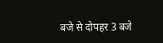बजे से दोपहर 3 बजे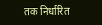तक निर्धारित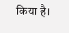किया है।